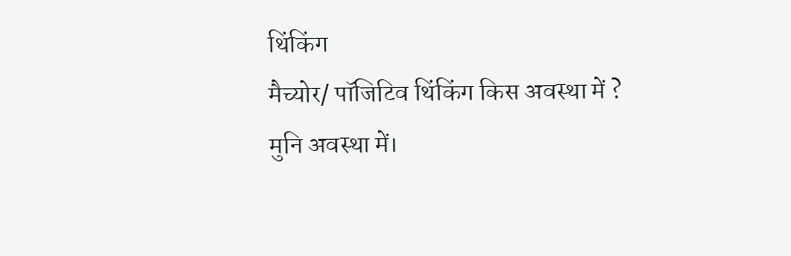थिंकिंग
मैच्योर/ पॉजिटिव थिंकिंग किस अवस्था में ?
मुनि अवस्था में।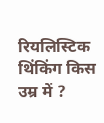रियलिस्टिक थिंकिंग किस उम्र में ?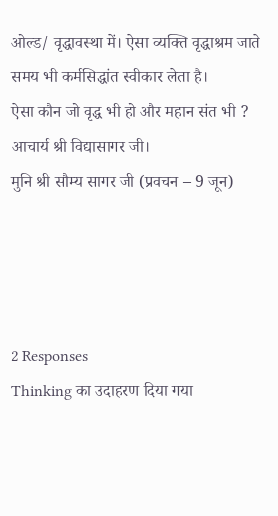ओल्ड/ वृद्धावस्था में। ऐसा व्यक्ति वृद्धाश्रम जाते समय भी कर्मसिद्धांत स्वीकार लेता है।
ऐसा कौन जो वृद्ध भी हो और महान संत भी ?
आचार्य श्री विद्यासागर जी।
मुनि श्री सौम्य सागर जी (प्रवचन – 9 जून)




2 Responses
Thinking का उदाहरण दिया गया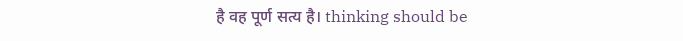है वह पूर्ण सत्य है। thinking should be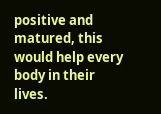positive and matured, this would help every body in their lives.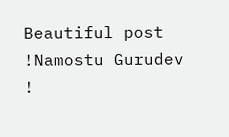Beautiful post !Namostu Gurudev !